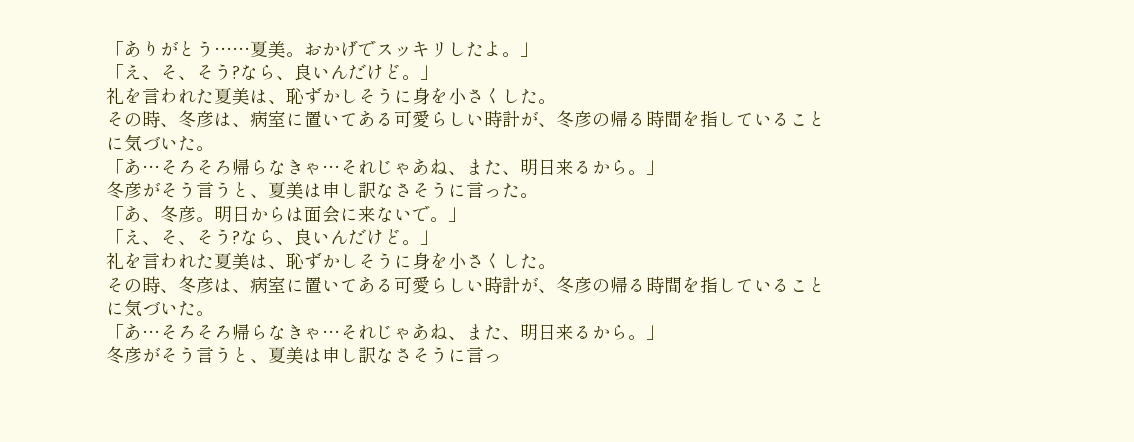「ありがとう……夏美。おかげでスッキリしたよ。」
「え、そ、そう?なら、良いんだけど。」
礼を言われた夏美は、恥ずかしそうに身を小さくした。
その時、冬彦は、病室に置いてある可愛らしい時計が、冬彦の帰る時間を指していることに気づいた。
「あ…そろそろ帰らなきゃ…それじゃあね、また、明日来るから。」
冬彦がそう言うと、夏美は申し訳なさそうに言った。
「あ、冬彦。明日からは面会に来ないで。」
「え、そ、そう?なら、良いんだけど。」
礼を言われた夏美は、恥ずかしそうに身を小さくした。
その時、冬彦は、病室に置いてある可愛らしい時計が、冬彦の帰る時間を指していることに気づいた。
「あ…そろそろ帰らなきゃ…それじゃあね、また、明日来るから。」
冬彦がそう言うと、夏美は申し訳なさそうに言っ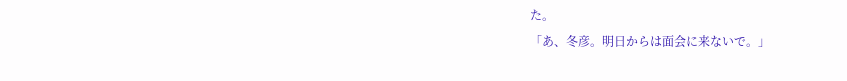た。
「あ、冬彦。明日からは面会に来ないで。」